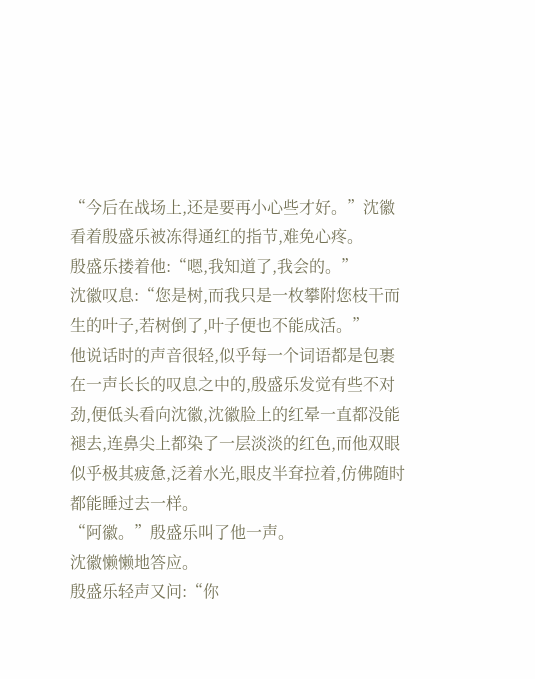“今后在战场上,还是要再小心些才好。”沈徽看着殷盛乐被冻得通红的指节,难免心疼。
殷盛乐搂着他:“嗯,我知道了,我会的。”
沈徽叹息:“您是树,而我只是一枚攀附您枝干而生的叶子,若树倒了,叶子便也不能成活。”
他说话时的声音很轻,似乎每一个词语都是包裹在一声长长的叹息之中的,殷盛乐发觉有些不对劲,便低头看向沈徽,沈徽脸上的红晕一直都没能褪去,连鼻尖上都染了一层淡淡的红色,而他双眼似乎极其疲惫,泛着水光,眼皮半耷拉着,仿佛随时都能睡过去一样。
“阿徽。”殷盛乐叫了他一声。
沈徽懒懒地答应。
殷盛乐轻声又问:“你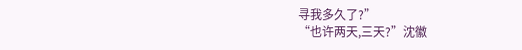寻我多久了?”
“也许两天,三天?”沈徽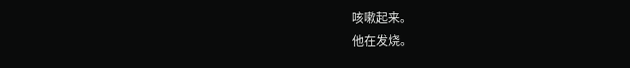咳嗽起来。
他在发烧。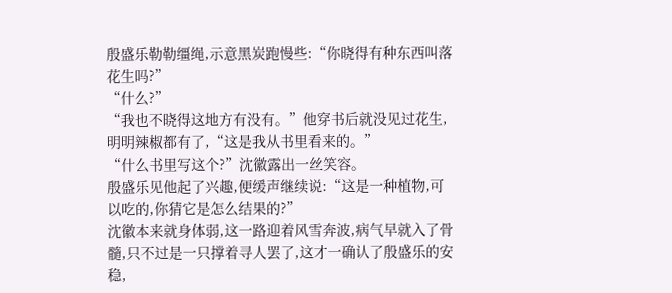殷盛乐勒勒缰绳,示意黑炭跑慢些:“你晓得有种东西叫落花生吗?”
“什么?”
“我也不晓得这地方有没有。”他穿书后就没见过花生,明明辣椒都有了,“这是我从书里看来的。”
“什么书里写这个?”沈徽露出一丝笑容。
殷盛乐见他起了兴趣,便缓声继续说:“这是一种植物,可以吃的,你猜它是怎么结果的?”
沈徽本来就身体弱,这一路迎着风雪奔波,病气早就入了骨髓,只不过是一只撑着寻人罢了,这才一确认了殷盛乐的安稳,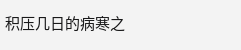积压几日的病寒之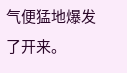气便猛地爆发了开来。